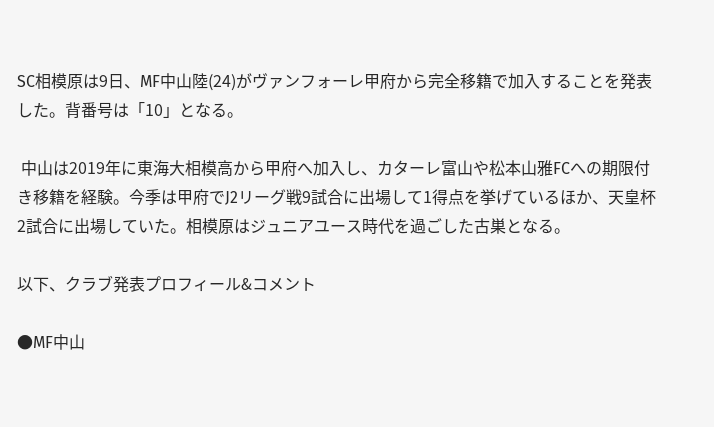SC相模原は9日、MF中山陸(24)がヴァンフォーレ甲府から完全移籍で加入することを発表した。背番号は「10」となる。

 中山は2019年に東海大相模高から甲府へ加入し、カターレ富山や松本山雅FCへの期限付き移籍を経験。今季は甲府でJ2リーグ戦9試合に出場して1得点を挙げているほか、天皇杯2試合に出場していた。相模原はジュニアユース時代を過ごした古巣となる。

以下、クラブ発表プロフィール&コメント

●MF中山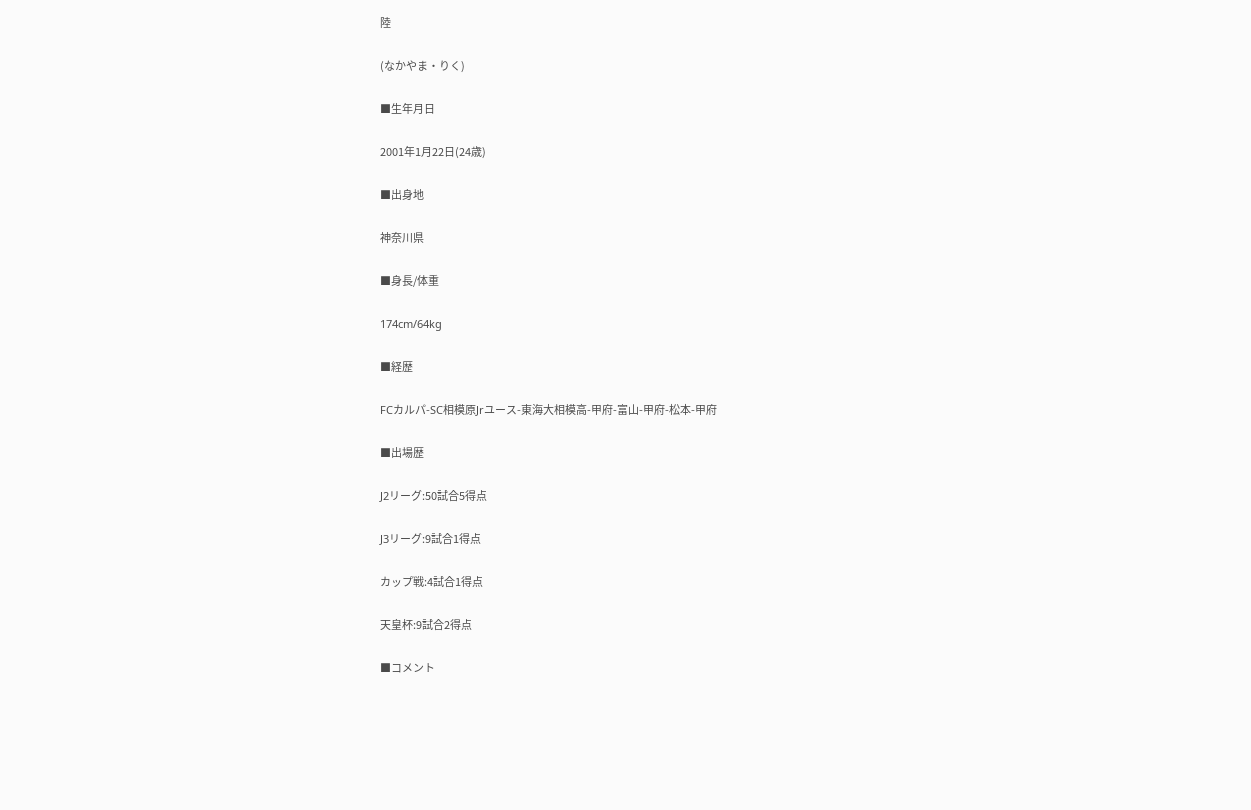陸

(なかやま・りく)

■生年月日

2001年1月22日(24歳)

■出身地

神奈川県

■身長/体重

174cm/64kg

■経歴

FCカルパ-SC相模原Jrユース-東海大相模高-甲府-富山-甲府-松本-甲府

■出場歴

J2リーグ:50試合5得点

J3リーグ:9試合1得点

カップ戦:4試合1得点

天皇杯:9試合2得点

■コメント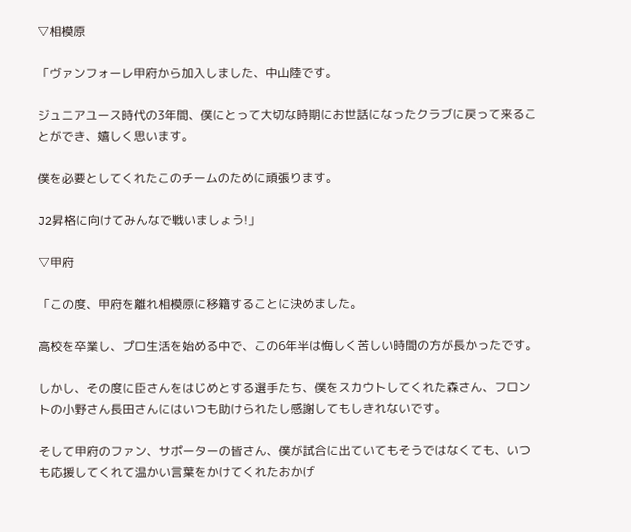▽相模原

「ヴァンフォーレ甲府から加入しました、中山陸です。

ジュニアユース時代の3年間、僕にとって大切な時期にお世話になったクラブに戻って来ることができ、嬉しく思います。

僕を必要としてくれたこのチームのために頑張ります。

J2昇格に向けてみんなで戦いましょう!」

▽甲府

「この度、甲府を離れ相模原に移籍することに決めました。

高校を卒業し、プロ生活を始める中で、この6年半は悔しく苦しい時間の方が長かったです。

しかし、その度に臣さんをはじめとする選手たち、僕をスカウトしてくれた森さん、フロントの小野さん長田さんにはいつも助けられたし感謝してもしきれないです。

そして甲府のファン、サポーターの皆さん、僕が試合に出ていてもそうではなくても、いつも応援してくれて温かい言葉をかけてくれたおかげ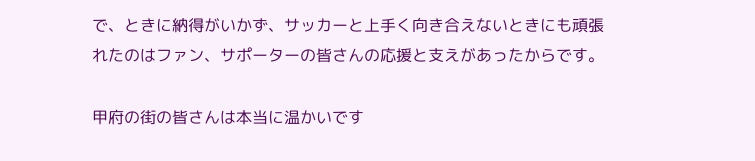で、ときに納得がいかず、サッカーと上手く向き合えないときにも頑張れたのはファン、サポーターの皆さんの応援と支えがあったからです。

甲府の街の皆さんは本当に温かいです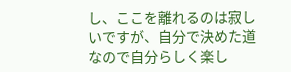し、ここを離れるのは寂しいですが、自分で決めた道なので自分らしく楽し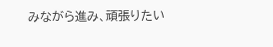みながら進み、頑張りたい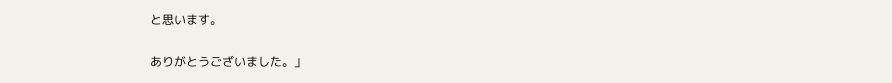と思います。

ありがとうございました。」